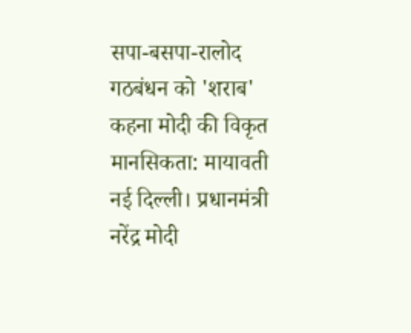सपा-बसपा-रालोद गठबंधन को 'शराब' कहना मोदी की विकृत मानसिकता: मायावती
नई दिल्ली। प्रधानमंत्री नरेंद्र मोदी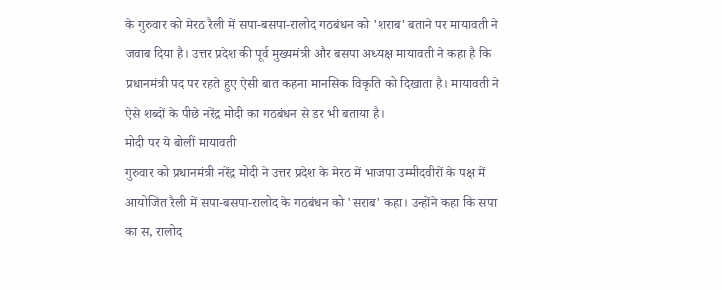के गुरुवार को मेरठ रैली में सपा-बसपा-रालोद गठबंधन को 'शराब' बताने पर मायावती ने जवाब दिया है। उत्तर प्रदेश की पूर्व मुख्यमंत्री और बसपा अध्यक्ष मायावती ने कहा है कि प्रधानमंत्री पद पर रहते हुए ऐसी बात कहना मानसिक विकृति को दिखाता है। मायावती ने ऐसे शब्दों के पीछे नरेंद्र मोदी का गठबंधन से डर भी बताया है।
मोदी पर ये बोलीं मायावती
गुरुवार को प्रधानमंत्री नरेंद्र मोदी ने उत्तर प्रदेश के मेरठ में भाजपा उम्मीदवीरों के पक्ष में आयोजित रैली में सपा-बसपा-रालोद के गठबंधन को 'सराब' कहा। उन्होंने कहा कि सपा का स, रालोद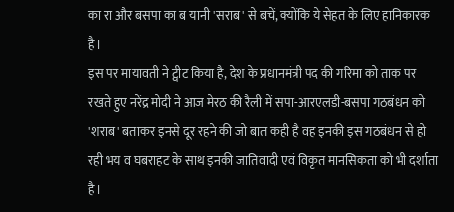का रा और बसपा का ब यानी 'सराब' से बचें, क्योंकि ये सेहत के लिए हानिकारक है।
इस पर मायावती ने ट्वीट किया है, देश के प्रधानमंत्री पद की गरिमा को ताक पर रखते हुए नरेंद्र मोदी ने आज मेरठ की रैली में सपा-आरएलडी-बसपा गठबंधन को 'शराब' बताकर इनसे दूर रहने की जो बात कही है वह इनकी इस गठबंधन से हो रही भय व घबराहट के साथ इनकी जातिवादी एवं विकृत मानसिकता को भी दर्शाता है।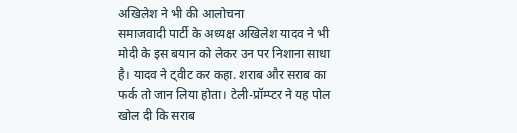अखिलेश ने भी की आलोचना
समाजवादी पार्टी के अध्यक्ष अखिलेश यादव ने भी मोदी के इस बयान को लेकर उन पर निशाना साधा है। यादव ने ट्वीट कर कहा. शराब और सराब का फर्क तो जान लिया होता। टेली-प्रॉम्प्टर ने यह पोल खोल दी कि सराब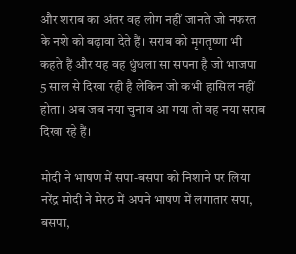और शराब का अंतर वह लोग नहीं जानते जो नफरत के नशे को बढ़ावा देते हैं। सराब को मृगतृष्णा भी कहते हैं और यह वह धुंधला सा सपना है जो भाजपा 5 साल से दिखा रही है लेकिन जो कभी हासिल नहीं होता। अब जब नया चुनाव आ गया तो वह नया सराब दिखा रहे हैं।

मोदी ने भाषण में सपा-बसपा को निशाने पर लिया
नरेंद्र मोदी ने मेरठ में अपने भाषण में लगातार सपा, बसपा,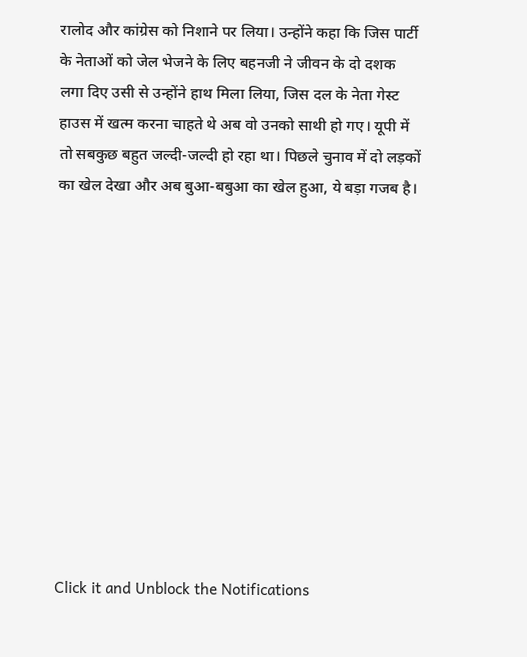रालोद और कांग्रेस को निशाने पर लिया। उन्होंने कहा कि जिस पार्टी के नेताओं को जेल भेजने के लिए बहनजी ने जीवन के दो दशक लगा दिए उसी से उन्होंने हाथ मिला लिया, जिस दल के नेता गेस्ट हाउस में खत्म करना चाहते थे अब वो उनको साथी हो गए। यूपी में तो सबकुछ बहुत जल्दी-जल्दी हो रहा था। पिछले चुनाव में दो लड़कों का खेल देखा और अब बुआ-बबुआ का खेल हुआ, ये बड़ा गजब है।












Click it and Unblock the Notifications